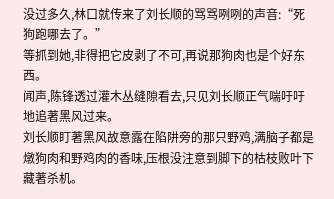没过多久,林口就传来了刘长顺的骂骂咧咧的声音:“死狗跑哪去了。”
等抓到她,非得把它皮剥了不可,再说那狗肉也是个好东西。
闻声,陈锋透过灌木丛缝隙看去,只见刘长顺正气喘吁吁地追著黑风过来。
刘长顺盯著黑风故意露在陷阱旁的那只野鸡,满脑子都是燉狗肉和野鸡肉的香味,压根没注意到脚下的枯枝败叶下藏著杀机。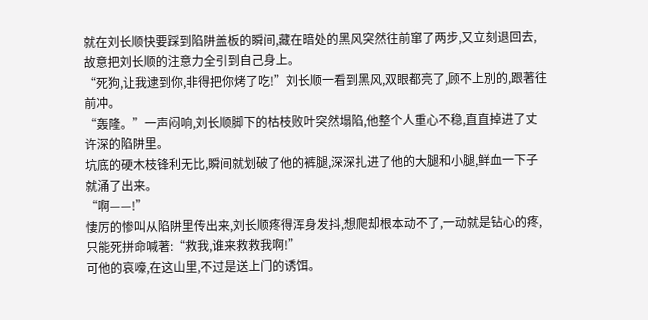就在刘长顺快要踩到陷阱盖板的瞬间,藏在暗处的黑风突然往前窜了两步,又立刻退回去,故意把刘长顺的注意力全引到自己身上。
“死狗,让我逮到你,非得把你烤了吃!”刘长顺一看到黑风,双眼都亮了,顾不上別的,跟著往前冲。
“轰隆。”一声闷响,刘长顺脚下的枯枝败叶突然塌陷,他整个人重心不稳,直直掉进了丈许深的陷阱里。
坑底的硬木枝锋利无比,瞬间就划破了他的裤腿,深深扎进了他的大腿和小腿,鲜血一下子就涌了出来。
“啊——!”
悽厉的惨叫从陷阱里传出来,刘长顺疼得浑身发抖,想爬却根本动不了,一动就是钻心的疼,只能死拼命喊著:“救我,谁来救救我啊!”
可他的哀嚎,在这山里,不过是送上门的诱饵。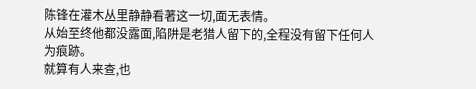陈锋在灌木丛里静静看著这一切,面无表情。
从始至终他都没露面,陷阱是老猎人留下的,全程没有留下任何人为痕跡。
就算有人来查,也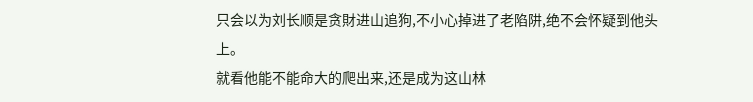只会以为刘长顺是贪財进山追狗,不小心掉进了老陷阱,绝不会怀疑到他头上。
就看他能不能命大的爬出来,还是成为这山林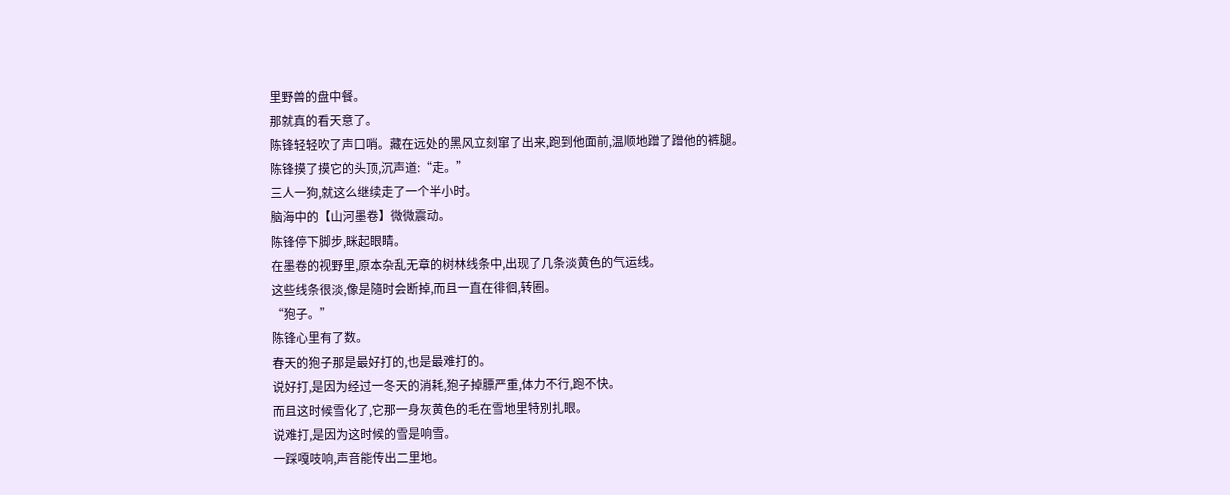里野兽的盘中餐。
那就真的看天意了。
陈锋轻轻吹了声口哨。藏在远处的黑风立刻窜了出来,跑到他面前,温顺地蹭了蹭他的裤腿。
陈锋摸了摸它的头顶,沉声道:“走。”
三人一狗,就这么继续走了一个半小时。
脑海中的【山河墨卷】微微震动。
陈锋停下脚步,眯起眼睛。
在墨卷的视野里,原本杂乱无章的树林线条中,出现了几条淡黄色的气运线。
这些线条很淡,像是隨时会断掉,而且一直在徘徊,转圈。
“狍子。”
陈锋心里有了数。
春天的狍子那是最好打的,也是最难打的。
说好打,是因为经过一冬天的消耗,狍子掉膘严重,体力不行,跑不快。
而且这时候雪化了,它那一身灰黄色的毛在雪地里特別扎眼。
说难打,是因为这时候的雪是响雪。
一踩嘎吱响,声音能传出二里地。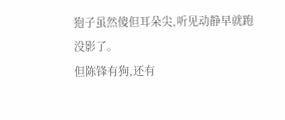狍子虽然傻但耳朵尖,听见动静早就跑没影了。
但陈锋有狗,还有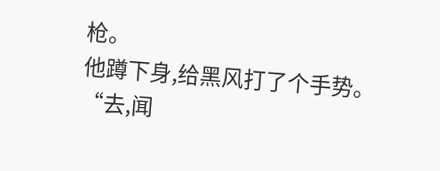枪。
他蹲下身,给黑风打了个手势。
“去,闻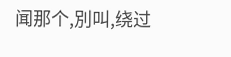闻那个,別叫,绕过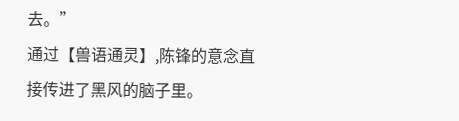去。”
通过【兽语通灵】,陈锋的意念直接传进了黑风的脑子里。